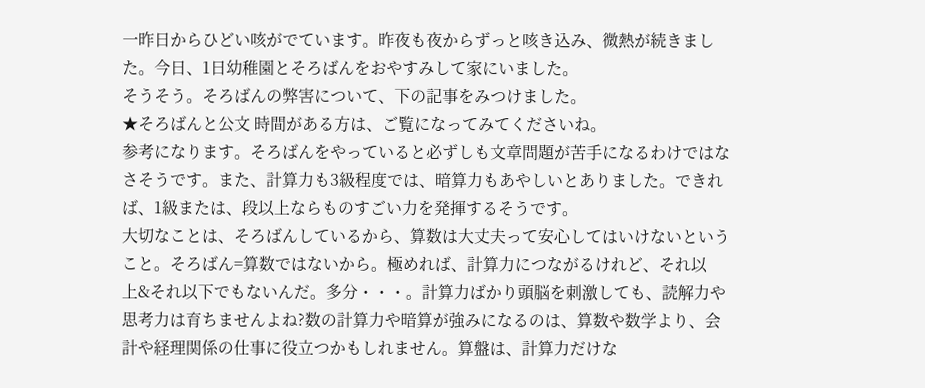一昨日からひどい咳がでています。昨夜も夜からずっと咳き込み、微熱が続きました。今日、1日幼稚園とそろばんをおやすみして家にいました。
そうそう。そろばんの弊害について、下の記事をみつけました。
★そろばんと公文 時間がある方は、ご覧になってみてくださいね。
参考になります。そろばんをやっていると必ずしも文章問題が苦手になるわけではなさそうです。また、計算力も3級程度では、暗算力もあやしいとありました。できれば、1級または、段以上ならものすごい力を発揮するそうです。
大切なことは、そろばんしているから、算数は大丈夫って安心してはいけないということ。そろばん=算数ではないから。極めれば、計算力につながるけれど、それ以上&それ以下でもないんだ。多分・・・。計算力ばかり頭脳を刺激しても、読解力や思考力は育ちませんよね?数の計算力や暗算が強みになるのは、算数や数学より、会計や経理関係の仕事に役立つかもしれません。算盤は、計算力だけな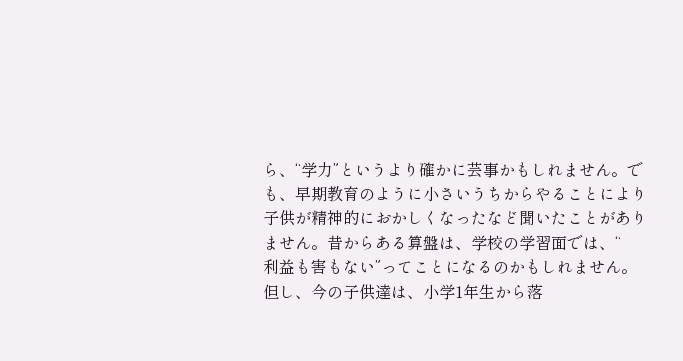ら、“学力”というより確かに芸事かもしれません。でも、早期教育のように小さいうちからやることにより子供が精神的におかしくなったなど聞いたことがありません。昔からある算盤は、学校の学習面では、“
利益も害もない”ってことになるのかもしれません。
但し、今の子供達は、小学1年生から落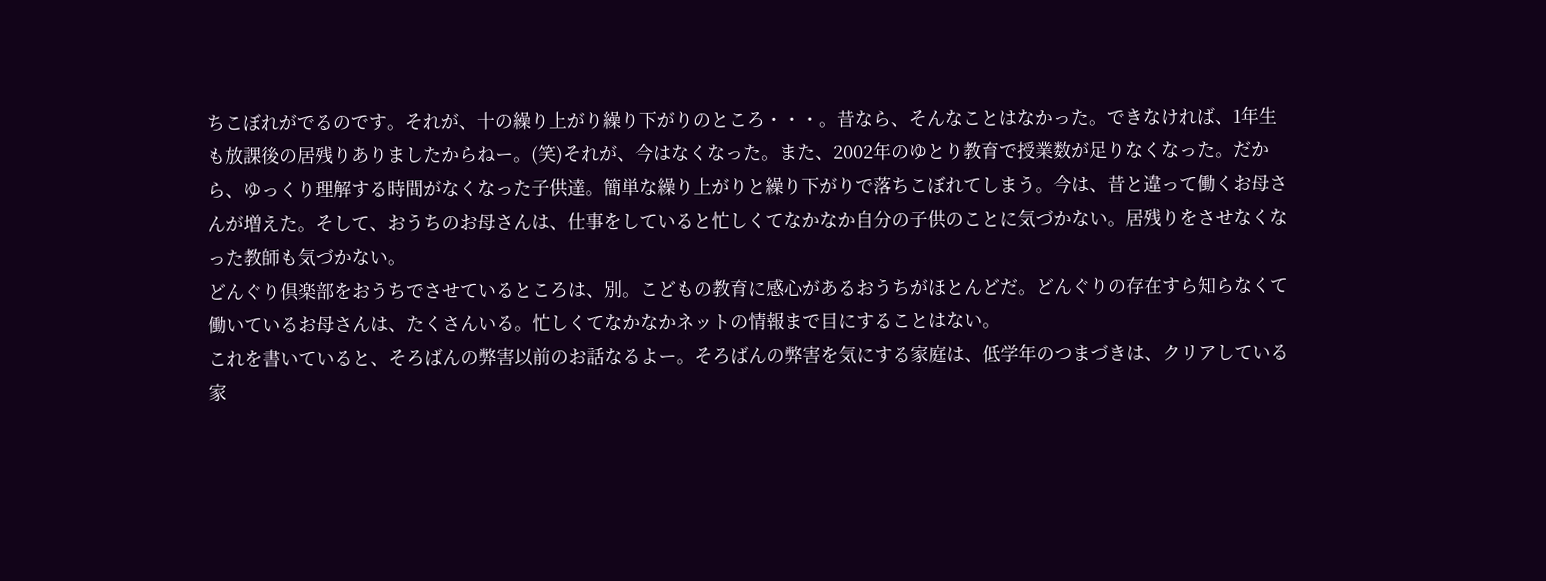ちこぼれがでるのです。それが、十の繰り上がり繰り下がりのところ・・・。昔なら、そんなことはなかった。できなければ、1年生も放課後の居残りありましたからねー。(笑)それが、今はなくなった。また、2002年のゆとり教育で授業数が足りなくなった。だから、ゆっくり理解する時間がなくなった子供達。簡単な繰り上がりと繰り下がりで落ちこぼれてしまう。今は、昔と違って働くお母さんが増えた。そして、おうちのお母さんは、仕事をしていると忙しくてなかなか自分の子供のことに気づかない。居残りをさせなくなった教師も気づかない。
どんぐり倶楽部をおうちでさせているところは、別。こどもの教育に感心があるおうちがほとんどだ。どんぐりの存在すら知らなくて働いているお母さんは、たくさんいる。忙しくてなかなかネットの情報まで目にすることはない。
これを書いていると、そろばんの弊害以前のお話なるよー。そろばんの弊害を気にする家庭は、低学年のつまづきは、クリアしている家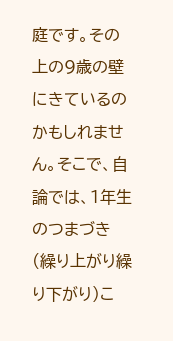庭です。その上の9歳の壁にきているのかもしれません。そこで、自論では、1年生のつまづき(繰り上がり繰り下がり)こ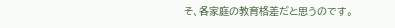そ、各家庭の教育格差だと思うのです。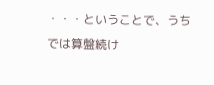・・・ということで、うちでは算盤続け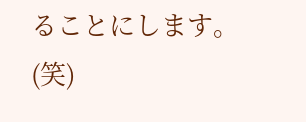ることにします。(笑)